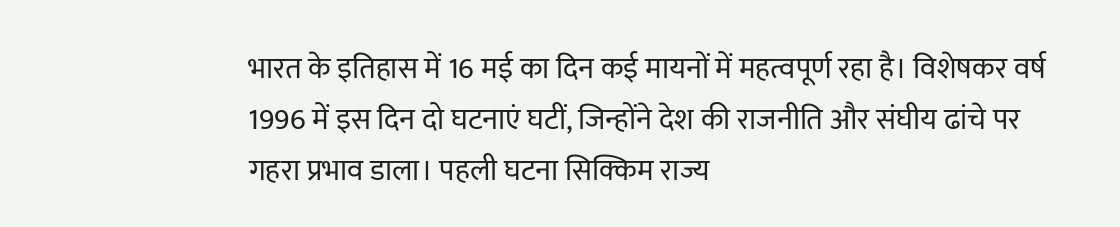भारत के इतिहास में 16 मई का दिन कई मायनों में महत्वपूर्ण रहा है। विशेषकर वर्ष 1996 में इस दिन दो घटनाएं घटीं, जिन्होंने देश की राजनीति और संघीय ढांचे पर गहरा प्रभाव डाला। पहली घटना सिक्किम राज्य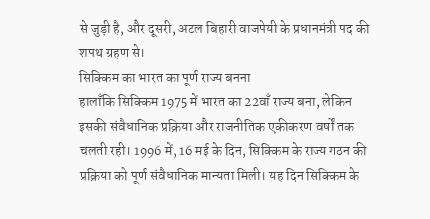से जुड़ी है, और दूसरी, अटल बिहारी वाजपेयी के प्रधानमंत्री पद की शपथ ग्रहण से।
सिक्किम का भारत का पूर्ण राज्य बनना
हालाँकि सिक्किम 1975 में भारत का 22वाँ राज्य बना, लेकिन इसकी संवैधानिक प्रक्रिया और राजनीतिक एकीकरण वर्षों तक चलती रही। 1996 में, 16 मई के दिन, सिक्किम के राज्य गठन की प्रक्रिया को पूर्ण संवैधानिक मान्यता मिली। यह दिन सिक्किम के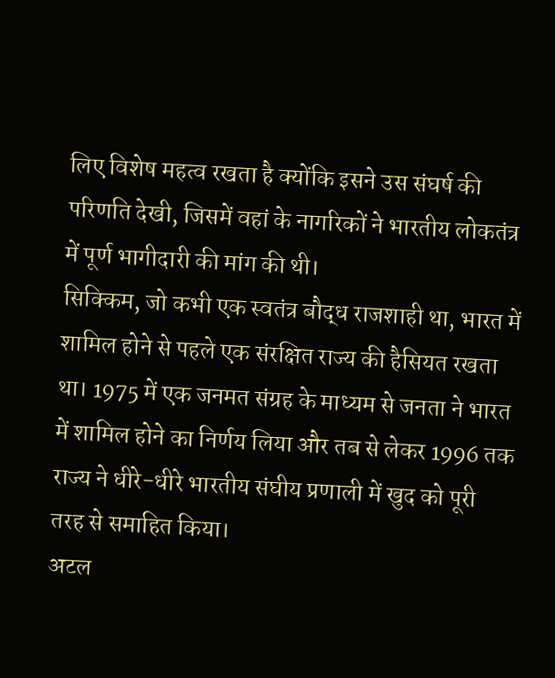लिए विशेष महत्व रखता है क्योंकि इसने उस संघर्ष की परिणति देखी, जिसमें वहां के नागरिकों ने भारतीय लोकतंत्र में पूर्ण भागीदारी की मांग की थी।
सिक्किम, जो कभी एक स्वतंत्र बौद्ध राजशाही था, भारत में शामिल होने से पहले एक संरक्षित राज्य की हैसियत रखता था। 1975 में एक जनमत संग्रह के माध्यम से जनता ने भारत में शामिल होने का निर्णय लिया और तब से लेकर 1996 तक राज्य ने धीरे-धीरे भारतीय संघीय प्रणाली में खुद को पूरी तरह से समाहित किया।
अटल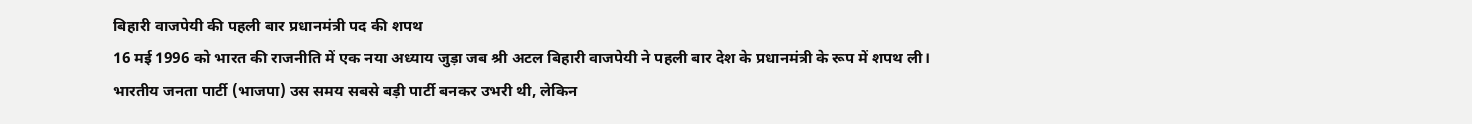बिहारी वाजपेयी की पहली बार प्रधानमंत्री पद की शपथ
16 मई 1996 को भारत की राजनीति में एक नया अध्याय जुड़ा जब श्री अटल बिहारी वाजपेयी ने पहली बार देश के प्रधानमंत्री के रूप में शपथ ली। भारतीय जनता पार्टी (भाजपा) उस समय सबसे बड़ी पार्टी बनकर उभरी थी, लेकिन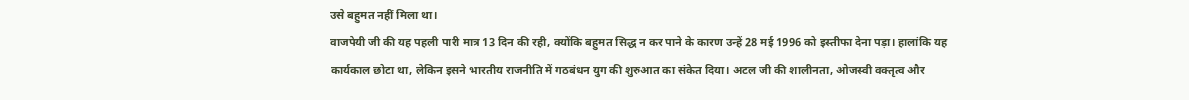उसे बहुमत नहीं मिला था।
वाजपेयी जी की यह पहली पारी मात्र 13 दिन की रही, क्योंकि बहुमत सिद्ध न कर पाने के कारण उन्हें 28 मई 1996 को इस्तीफा देना पड़ा। हालांकि यह कार्यकाल छोटा था, लेकिन इसने भारतीय राजनीति में गठबंधन युग की शुरुआत का संकेत दिया। अटल जी की शालीनता, ओजस्वी वक्तृत्व और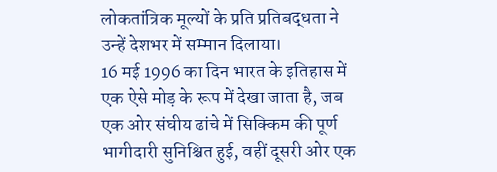लोकतांत्रिक मूल्यों के प्रति प्रतिबद्धता ने उन्हें देशभर में सम्मान दिलाया।
16 मई 1996 का दिन भारत के इतिहास में एक ऐसे मोड़ के रूप में देखा जाता है, जब एक ओर संघीय ढांचे में सिक्किम की पूर्ण भागीदारी सुनिश्चित हुई, वहीं दूसरी ओर एक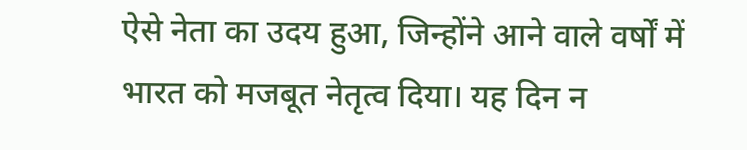ऐसे नेता का उदय हुआ, जिन्होंने आने वाले वर्षों में भारत को मजबूत नेतृत्व दिया। यह दिन न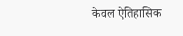केवल ऐतिहासिक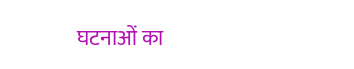घटनाओं का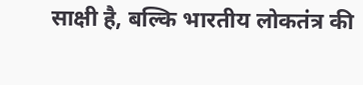साक्षी है, बल्कि भारतीय लोकतंत्र की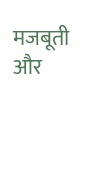मजबूती और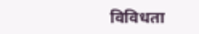विविधता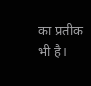का प्रतीक भी है।